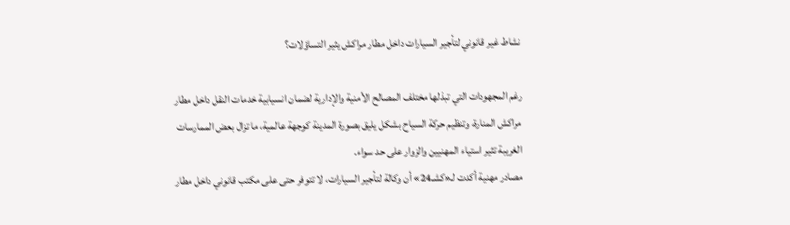نشاط غير قانوني لتأجير السيارات داخل مطار مراكش يثير التساؤلات؟

رغم المجهودات التي تبذلها مختلف المصالح الأمنية والإدارية لضمان انسيابية خدمات النقل داخل مطار مراكش المنارة، وتنظيم حركة السياح بشكل يليق بصورة المدينة كوجهة عالمية، ما تزال بعض الممارسات الغريبة تثير استياء المهنيين والزوار على حد سواء.
مصادر مهنية أكدت لـ«كشـ24» أن وكالة لتأجير السيارات، لا تتوفر حتى على مكتب قانوني داخل مطار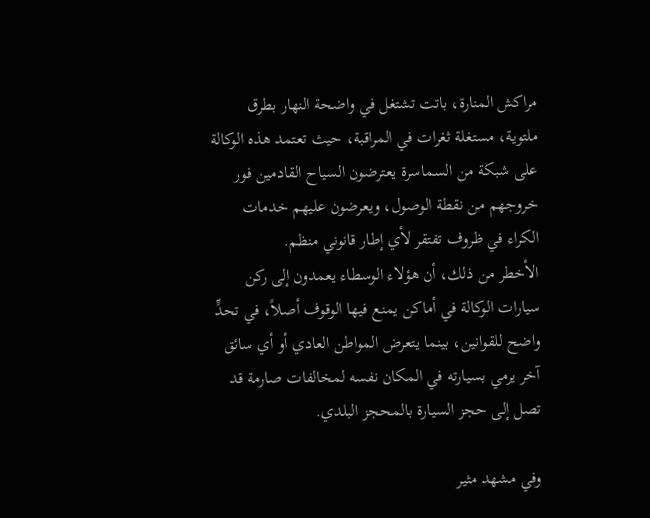مراكش المنارة، باتت تشتغل في واضحة النهار بطرق ملتوية، مستغلة ثغرات في المراقبة، حيث تعتمد هذه الوكالة على شبكة من السماسرة يعترضون السياح القادمين فور خروجهم من نقطة الوصول، ويعرضون عليهم خدمات الكراء في ظروف تفتقر لأي إطار قانوني منظم.
الأخطر من ذلك، أن هؤلاء الوسطاء يعمدون إلى ركن سيارات الوكالة في أماكن يمنع فيها الوقوف أصلاً، في تحدٍّ واضح للقوانين، بينما يتعرض المواطن العادي أو أي سائق آخر يرمي بسيارته في المكان نفسه لمخالفات صارمة قد تصل إلى حجز السيارة بالمحجز البلدي.

وفي مشهد مثير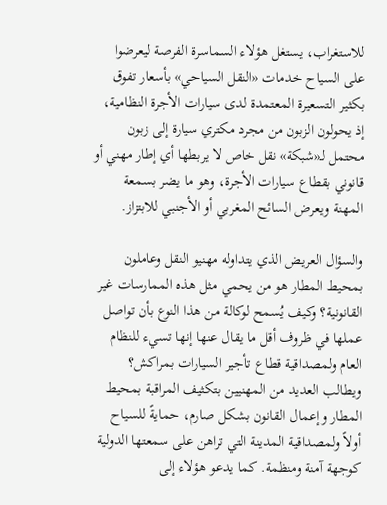للاستغراب، يستغل هؤلاء السماسرة الفرصة ليعرضوا على السياح خدمات «النقل السياحي» بأسعار تفوق بكثير التسعيرة المعتمدة لدى سيارات الأجرة النظامية، إذ يحولون الزبون من مجرد مكتري سيارة إلى زبون محتمل لـ«شبكة» نقل خاص لا يربطها أي إطار مهني أو قانوني بقطاع سيارات الأجرة، وهو ما يضر بسمعة المهنة ويعرض السائح المغربي أو الأجنبي للابتزاز.

والسؤال العريض الذي يتداوله مهنيو النقل وعاملون بمحيط المطار هو من يحمي مثل هذه الممارسات غير القانونية؟ وكيف يُسمح لوكالة من هذا النوع بأن تواصل عملها في ظروف أقل ما يقال عنها إنها تسيء للنظام العام ولمصداقية قطاع تأجير السيارات بمراكش؟
ويطالب العديد من المهنيين بتكثيف المراقبة بمحيط المطار وإعمال القانون بشكل صارم، حمايةً للسياح أولاً ولمصداقية المدينة التي تراهن على سمعتها الدولية كوجهة آمنة ومنظمة. كما يدعو هؤلاء إلى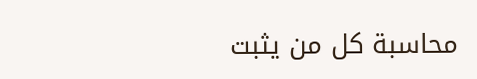محاسبة كل من يثبت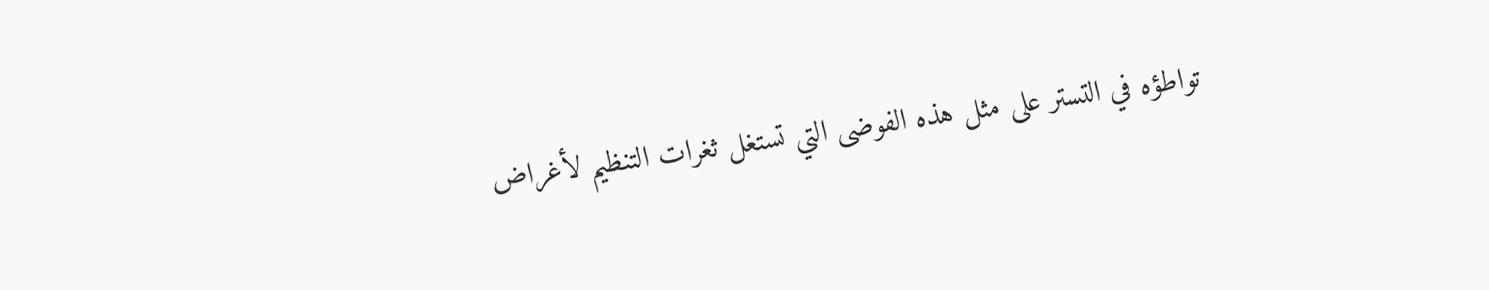تواطؤه في التستر على مثل هذه الفوضى التي تستغل ثغرات التنظيم لأغراض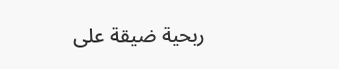ربحية ضيقة على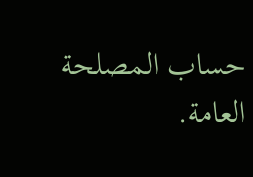حساب المصلحة العامة.